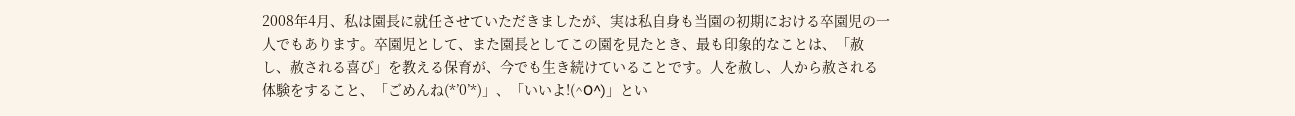2008年4月、私は園長に就任させていただきましたが、実は私自身も当園の初期における卒園児の一人でもあります。卒園児として、また園長としてこの園を見たとき、最も印象的なことは、「赦し、赦される喜び」を教える保育が、今でも生き続けていることです。人を赦し、人から赦される体験をすること、「ごめんね(*’0’*)」、「いいよ!(^O^)」とい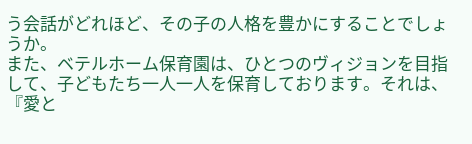う会話がどれほど、その子の人格を豊かにすることでしょうか。
また、ベテルホーム保育園は、ひとつのヴィジョンを目指して、子どもたち一人一人を保育しております。それは、『愛と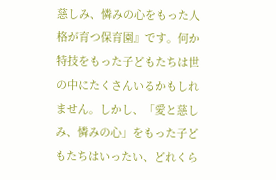慈しみ、憐みの心をもった人格が育つ保育園』です。何か特技をもった子どもたちは世の中にたくさんいるかもしれません。しかし、「愛と慈しみ、憐みの心」をもった子どもたちはいったい、どれくら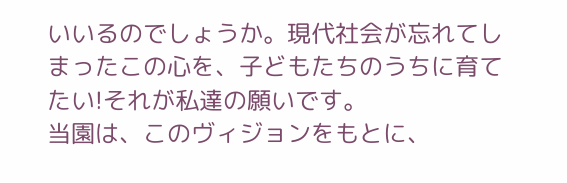いいるのでしょうか。現代社会が忘れてしまったこの心を、子どもたちのうちに育てたい!それが私達の願いです。
当園は、このヴィジョンをもとに、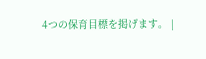4つの保育目標を掲げます。 |